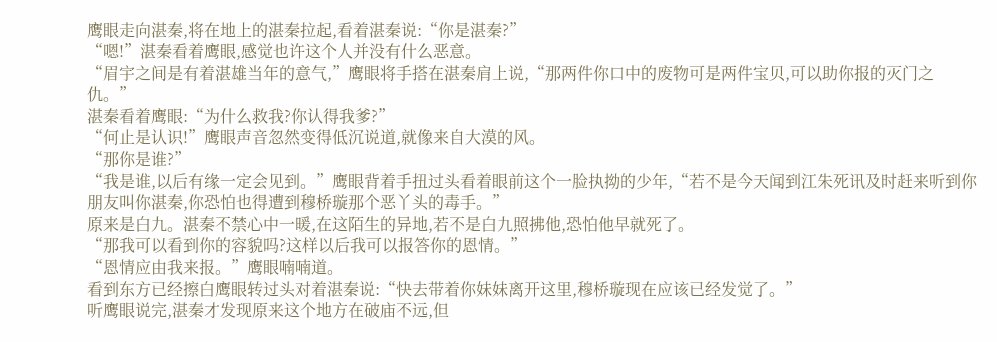鹰眼走向湛秦,将在地上的湛秦拉起,看着湛秦说:“你是湛秦?”
“嗯!”湛秦看着鹰眼,感觉也许这个人并没有什么恶意。
“眉宇之间是有着湛雄当年的意气,”鹰眼将手搭在湛秦肩上说,“那两件你口中的废物可是两件宝贝,可以助你报的灭门之仇。”
湛秦看着鹰眼:“为什么救我?你认得我爹?”
“何止是认识!”鹰眼声音忽然变得低沉说道,就像来自大漠的风。
“那你是谁?”
“我是谁,以后有缘一定会见到。”鹰眼背着手扭过头看着眼前这个一脸执拗的少年,“若不是今天闻到江朱死讯及时赶来听到你朋友叫你湛秦,你恐怕也得遭到穆桥璇那个恶丫头的毒手。”
原来是白九。湛秦不禁心中一暖,在这陌生的异地,若不是白九照拂他,恐怕他早就死了。
“那我可以看到你的容貌吗?这样以后我可以报答你的恩情。”
“恩情应由我来报。”鹰眼喃喃道。
看到东方已经擦白鹰眼转过头对着湛秦说:“快去带着你妹妹离开这里,穆桥璇现在应该已经发觉了。”
听鹰眼说完,湛秦才发现原来这个地方在破庙不远,但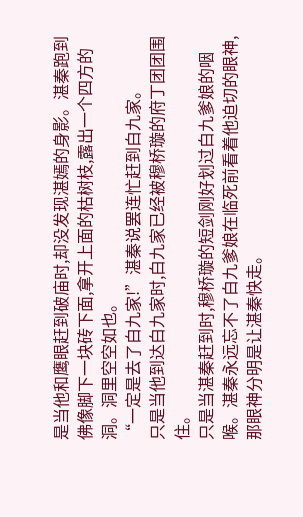是当他和鹰眼赶到破庙时,却没发现湛嫣的身影。湛秦跑到佛像脚下一块砖下面,拿开上面的枯树枝,露出一个四方的洞。洞里空空如也。
“一定是去了白九家!”湛秦说罢连忙赶到白九家。
只是当他到达白九家时,白九家已经被穆桥璇的府丁团团围住。
只是当湛秦赶到时,穆桥璇的短剑刚好划过白九爹娘的咽喉。湛秦永远忘不了白九爹娘在临死前看着他迫切的眼神,那眼神分明是让湛秦快走。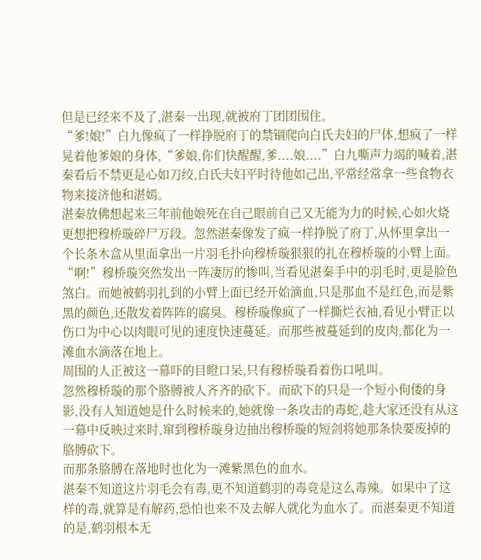但是已经来不及了,湛秦一出现,就被府丁团团围住。
“爹!娘!”白九像疯了一样挣脱府丁的禁锢爬向白氏夫妇的尸体,想疯了一样晃着他爹娘的身体,“爹娘,你们快醒醒,爹....娘....”白九嘶声力竭的喊着,湛秦看后不禁更是心如刀绞,白氏夫妇平时待他如己出,平常经常拿一些食物衣物来接济他和湛嫣。
湛秦放佛想起来三年前他娘死在自己眼前自己又无能为力的时候,心如火烧更想把穆桥璇碎尸万段。忽然湛秦像发了疯一样挣脱了府丁,从怀里拿出一个长条木盒从里面拿出一片羽毛扑向穆桥璇狠狠的扎在穆桥璇的小臂上面。
“啊!”穆桥璇突然发出一阵凄厉的惨叫,当看见湛秦手中的羽毛时,更是脸色煞白。而她被鹤羽扎到的小臂上面已经开始滴血,只是那血不是红色,而是紫黑的颜色,还散发着阵阵的腐臭。穆桥璇像疯了一样撕烂衣袖,看见小臂正以伤口为中心以肉眼可见的速度快速蔓延。而那些被蔓延到的皮肉,都化为一滩血水滴落在地上。
周围的人正被这一幕吓的目瞪口呆,只有穆桥璇看着伤口吼叫。
忽然穆桥璇的那个胳膊被人齐齐的砍下。而砍下的只是一个短小佝偻的身影,没有人知道她是什么时候来的,她就像一条攻击的毒蛇,趁大家还没有从这一幕中反映过来时,窜到穆桥璇身边抽出穆桥璇的短剑将她那条快要废掉的胳膊砍下。
而那条胳膊在落地时也化为一滩紫黑色的血水。
湛秦不知道这片羽毛会有毒,更不知道鹤羽的毒竟是这么毒辣。如果中了这样的毒,就算是有解药,恐怕也来不及去解人就化为血水了。而湛秦更不知道的是,鹤羽根本无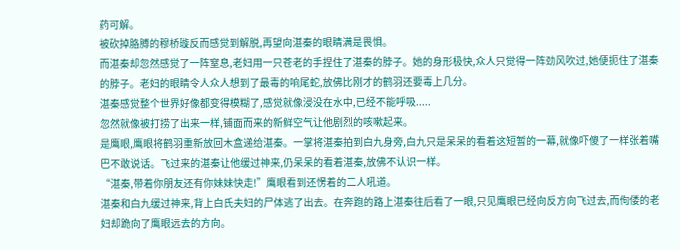药可解。
被砍掉胳膊的穆桥璇反而感觉到解脱,再望向湛秦的眼睛满是畏惧。
而湛秦却忽然感觉了一阵窒息,老妇用一只苍老的手捏住了湛秦的脖子。她的身形极快,众人只觉得一阵劲风吹过,她便扼住了湛秦的脖子。老妇的眼睛令人众人想到了最毒的响尾蛇,放佛比刚才的鹤羽还要毒上几分。
湛秦感觉整个世界好像都变得模糊了,感觉就像浸没在水中,已经不能呼吸.....
忽然就像被打捞了出来一样,铺面而来的新鲜空气让他剧烈的咳嗽起来。
是鹰眼,鹰眼将鹤羽重新放回木盒递给湛秦。一掌将湛秦拍到白九身旁,白九只是呆呆的看着这短暂的一幕,就像吓傻了一样张着嘴巴不敢说话。飞过来的湛秦让他缓过神来,仍呆呆的看着湛秦,放佛不认识一样。
“湛秦,带着你朋友还有你妹妹快走!”鹰眼看到还愣着的二人吼道。
湛秦和白九缓过神来,背上白氏夫妇的尸体逃了出去。在奔跑的路上湛秦往后看了一眼,只见鹰眼已经向反方向飞过去,而佝偻的老妇却跪向了鹰眼远去的方向。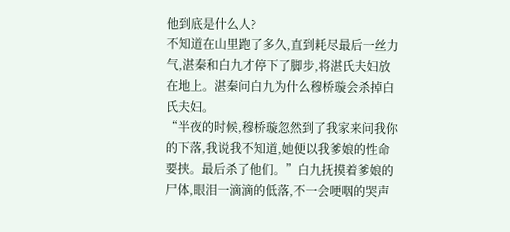他到底是什么人?
不知道在山里跑了多久,直到耗尽最后一丝力气,湛秦和白九才停下了脚步,将湛氏夫妇放在地上。湛秦问白九为什么穆桥璇会杀掉白氏夫妇。
“半夜的时候,穆桥璇忽然到了我家来问我你的下落,我说我不知道,她便以我爹娘的性命要挟。最后杀了他们。”白九抚摸着爹娘的尸体,眼泪一滴滴的低落,不一会哽咽的哭声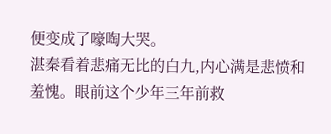便变成了嚎啕大哭。
湛秦看着悲痛无比的白九,内心满是悲愤和羞愧。眼前这个少年三年前救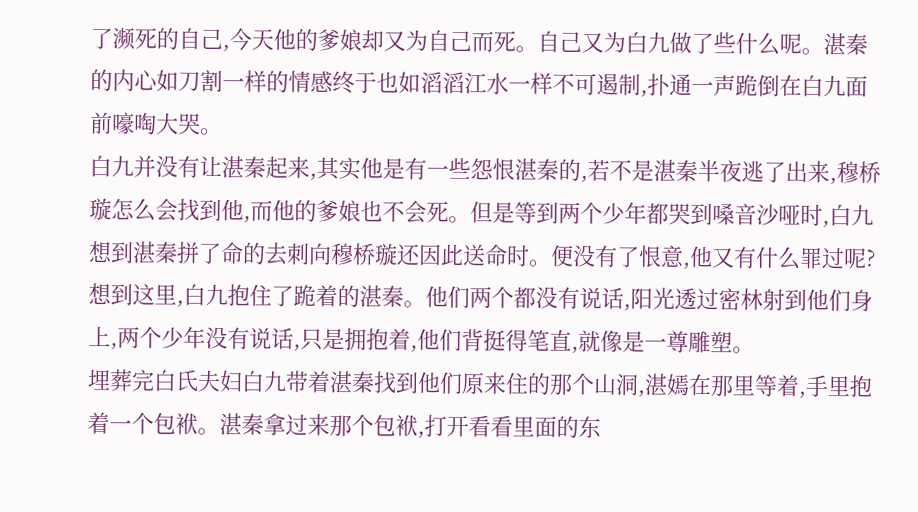了濒死的自己,今天他的爹娘却又为自己而死。自己又为白九做了些什么呢。湛秦的内心如刀割一样的情感终于也如滔滔江水一样不可遏制,扑通一声跪倒在白九面前嚎啕大哭。
白九并没有让湛秦起来,其实他是有一些怨恨湛秦的,若不是湛秦半夜逃了出来,穆桥璇怎么会找到他,而他的爹娘也不会死。但是等到两个少年都哭到嗓音沙哑时,白九想到湛秦拼了命的去刺向穆桥璇还因此送命时。便没有了恨意,他又有什么罪过呢?
想到这里,白九抱住了跪着的湛秦。他们两个都没有说话,阳光透过密林射到他们身上,两个少年没有说话,只是拥抱着,他们背挺得笔直,就像是一尊雕塑。
埋葬完白氏夫妇白九带着湛秦找到他们原来住的那个山洞,湛嫣在那里等着,手里抱着一个包袱。湛秦拿过来那个包袱,打开看看里面的东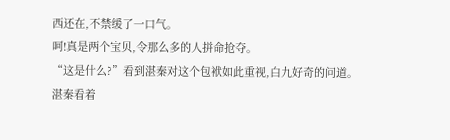西还在,不禁缓了一口气。
呵!真是两个宝贝,令那么多的人拼命抢夺。
“这是什么?”看到湛秦对这个包袱如此重视,白九好奇的问道。
湛秦看着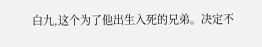白九,这个为了他出生入死的兄弟。决定不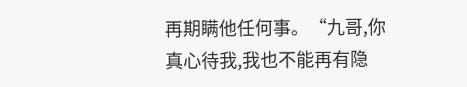再期瞒他任何事。“九哥,你真心待我,我也不能再有隐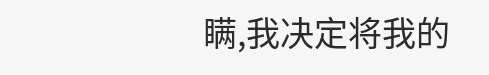瞒,我决定将我的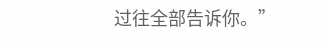过往全部告诉你。”